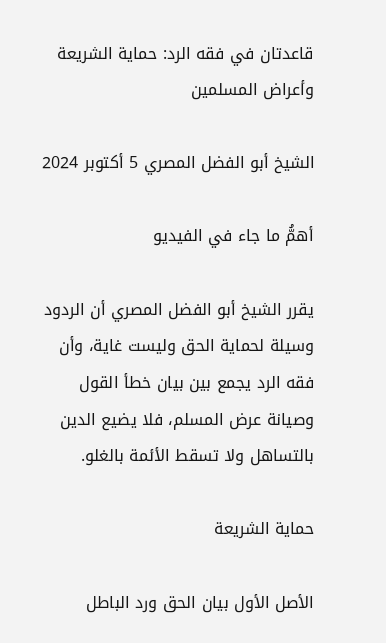قاعدتان في فقه الرد: حماية الشريعة وأعراض المسلمين

الشيخ أبو الفضل المصري 5 أكتوبر 2024

أهمُّ ما جاء في الفيديو

يقرر الشيخ أبو الفضل المصري أن الردود وسيلة لحماية الحق وليست غاية، وأن فقه الرد يجمع بين بيان خطأ القول وصيانة عرض المسلم، فلا يضيع الدين بالتساهل ولا تسقط الأئمة بالغلو.

حماية الشريعة

الأصل الأول بيان الحق ورد الباطل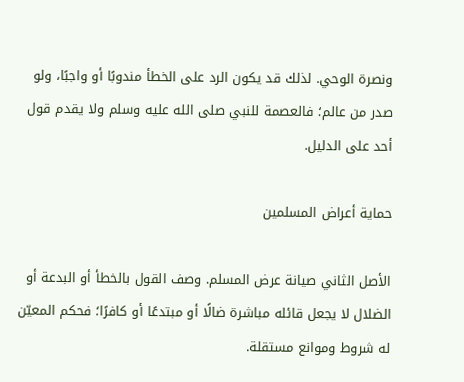ونصرة الوحي. لذلك قد يكون الرد على الخطأ مندوبًا أو واجبًا، ولو صدر من عالم؛ فالعصمة للنبي صلى الله عليه وسلم ولا يقدم قول أحد على الدليل.

حماية أعراض المسلمين

الأصل الثاني صيانة عرض المسلم. وصف القول بالخطأ أو البدعة أو الضلال لا يجعل قائله مباشرة ضالًا أو مبتدعًا أو كافرًا؛ فحكم المعيّن له شروط وموانع مستقلة.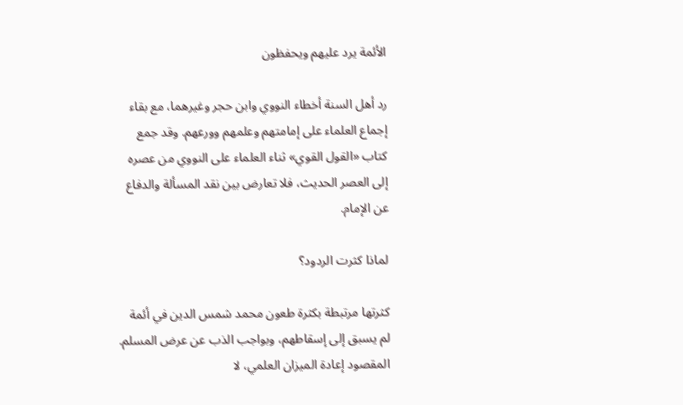الأئمة يرد عليهم ويحفظون

رد أهل السنة أخطاء النووي وابن حجر وغيرهما، مع بقاء إجماع العلماء على إمامتهم وعلمهم وورعهم. وقد جمع كتاب «القول القوي» ثناء العلماء على النووي من عصره إلى العصر الحديث، فلا تعارض بين نقد المسألة والدفاع عن الإمام.

لماذا كثرت الردود؟

كثرتها مرتبطة بكثرة طعون محمد شمس الدين في أئمة لم يسبق إلى إسقاطهم، وبواجب الذب عن عرض المسلم. المقصود إعادة الميزان العلمي، لا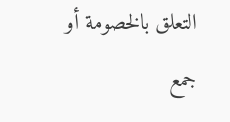التعلق بالخصومة أو جمع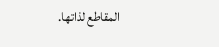المقاطع لذاتها.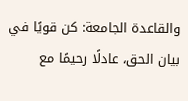والقاعدة الجامعة: كن قويًا في بيان الحق، عادلًا رحيمًا مع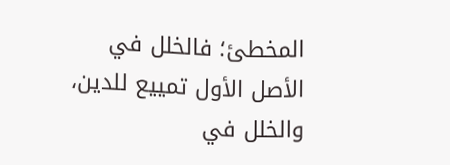المخطئ؛ فالخلل في الأصل الأول تمييع للدين، والخلل في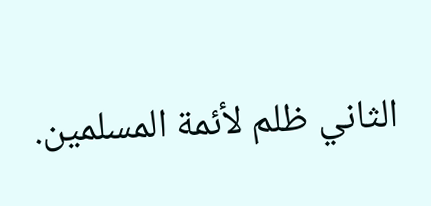الثاني ظلم لأئمة المسلمين.